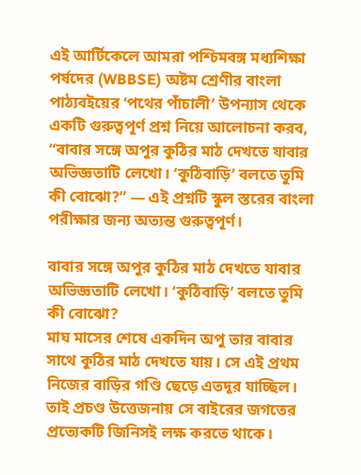এই আর্টিকেলে আমরা পশ্চিমবঙ্গ মধ্যশিক্ষা পর্ষদের (WBBSE) অষ্টম শ্রেণীর বাংলা পাঠ্যবইয়ের ‘পথের পাঁচালী’ উপন্যাস থেকে একটি গুরুত্বপূর্ণ প্রশ্ন নিয়ে আলোচনা করব, “বাবার সঙ্গে অপুর কুঠির মাঠ দেখতে যাবার অভিজ্ঞতাটি লেখো। ‘কুঠিবাড়ি’ বলতে তুমি কী বোঝো?” — এই প্রশ্নটি স্কুল স্তরের বাংলা পরীক্ষার জন্য অত্যন্ত গুরুত্বপূর্ণ।

বাবার সঙ্গে অপুর কুঠির মাঠ দেখতে যাবার অভিজ্ঞতাটি লেখো। ‘কুঠিবাড়ি’ বলতে তুমি কী বোঝো?
মাঘ মাসের শেষে একদিন অপু তার বাবার সাথে কুঠির মাঠ দেখতে যায়। সে এই প্রথম নিজের বাড়ির গণ্ডি ছেড়ে এতদূর যাচ্ছিল। তাই প্রচণ্ড উত্তেজনায় সে বাইরের জগতের প্রত্যেকটি জিনিসই লক্ষ করতে থাকে।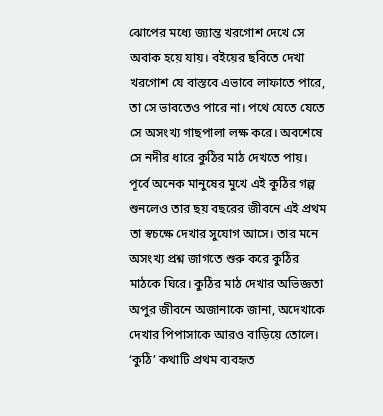ঝোপের মধ্যে জ্যান্ত খরগোশ দেখে সে অবাক হয়ে যায়। বইয়ের ছবিতে দেখা খরগোশ যে বাস্তবে এভাবে লাফাতে পারে, তা সে ভাবতেও পারে না। পথে যেতে যেতে সে অসংখ্য গাছপালা লক্ষ করে। অবশেষে সে নদীর ধারে কুঠির মাঠ দেখতে পায়। পূর্বে অনেক মানুষের মুখে এই কুঠির গল্প শুনলেও তার ছয় বছরের জীবনে এই প্রথম তা স্বচক্ষে দেখার সুযোগ আসে। তার মনে অসংখ্য প্রশ্ন জাগতে শুরু করে কুঠির মাঠকে ঘিরে। কুঠির মাঠ দেখার অভিজ্ঞতা অপুর জীবনে অজানাকে জানা, অদেখাকে দেখার পিপাসাকে আরও বাড়িয়ে তোলে।
‘কুঠি’ কথাটি প্রথম ব্যবহৃত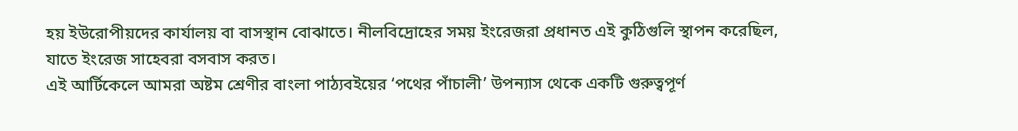হয় ইউরোপীয়দের কার্যালয় বা বাসস্থান বোঝাতে। নীলবিদ্রোহের সময় ইংরেজরা প্রধানত এই কুঠিগুলি স্থাপন করেছিল, যাতে ইংরেজ সাহেবরা বসবাস করত।
এই আর্টিকেলে আমরা অষ্টম শ্রেণীর বাংলা পাঠ্যবইয়ের ‘পথের পাঁচালী’ উপন্যাস থেকে একটি গুরুত্বপূর্ণ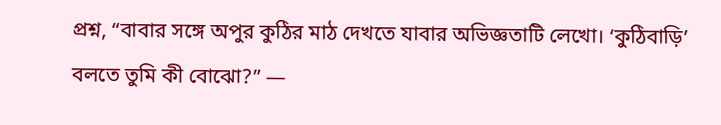প্রশ্ন, “বাবার সঙ্গে অপুর কুঠির মাঠ দেখতে যাবার অভিজ্ঞতাটি লেখো। ‘কুঠিবাড়ি’ বলতে তুমি কী বোঝো?” —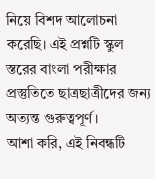নিয়ে বিশদ আলোচনা করেছি। এই প্রশ্নটি স্কুল স্তরের বাংলা পরীক্ষার প্রস্তুতিতে ছাত্রছাত্রীদের জন্য অত্যন্ত গুরুত্বপূর্ণ।
আশা করি, এই নিবন্ধটি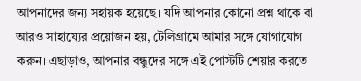আপনাদের জন্য সহায়ক হয়েছে। যদি আপনার কোনো প্রশ্ন থাকে বা আরও সাহায্যের প্রয়োজন হয়, টেলিগ্রামে আমার সঙ্গে যোগাযোগ করুন। এছাড়াও, আপনার বন্ধুদের সঙ্গে এই পোস্টটি শেয়ার করতে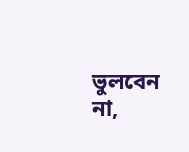ভুলবেন না,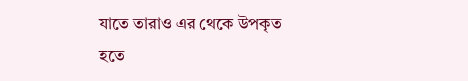যাতে তারাও এর থেকে উপকৃত হতে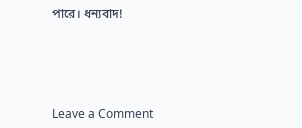পারে। ধন্যবাদ!





Leave a Comment